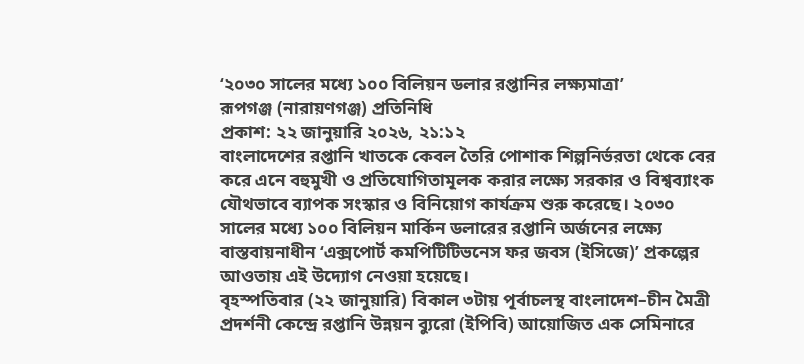‘২০৩০ সালের মধ্যে ১০০ বিলিয়ন ডলার রপ্তানির লক্ষ্যমাত্রা’
রূপগঞ্জ (নারায়ণগঞ্জ) প্রতিনিধি
প্রকাশ: ২২ জানুয়ারি ২০২৬, ২১:১২
বাংলাদেশের রপ্তানি খাতকে কেবল তৈরি পোশাক শিল্পনির্ভরতা থেকে বের করে এনে বহুমুখী ও প্রতিযোগিতামূলক করার লক্ষ্যে সরকার ও বিশ্বব্যাংক যৌথভাবে ব্যাপক সংস্কার ও বিনিয়োগ কার্যক্রম শুরু করেছে। ২০৩০ সালের মধ্যে ১০০ বিলিয়ন মার্কিন ডলারের রপ্তানি অর্জনের লক্ষ্যে বাস্তবায়নাধীন ‘এক্সপোর্ট কমপিটিটিভনেস ফর জবস (ইসিজে)’ প্রকল্পের আওতায় এই উদ্যোগ নেওয়া হয়েছে।
বৃহস্পতিবার (২২ জানুয়ারি) বিকাল ৩টায় পূর্বাচলস্থ বাংলাদেশ–চীন মৈত্রী প্রদর্শনী কেন্দ্রে রপ্তানি উন্নয়ন ব্যুরো (ইপিবি) আয়োজিত এক সেমিনারে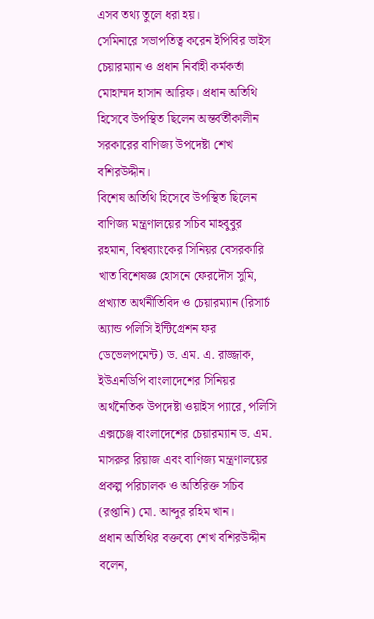এসব তথ্য তুলে ধরা হয়।
সেমিনারে সভাপতিত্ব করেন ইপিবির ভাইস চেয়ারম্যান ও প্রধান নির্বাহী কর্মকর্তা মোহাম্মদ হাসান আরিফ। প্রধান অতিথি হিসেবে উপস্থিত ছিলেন অন্তর্বর্তীকালীন সরকারের বাণিজ্য উপদেষ্টা শেখ বশিরউদ্দীন।
বিশেষ অতিথি হিসেবে উপস্থিত ছিলেন বাণিজ্য মন্ত্রণালয়ের সচিব মাহবুবুর রহমান, বিশ্বব্যাংকের সিনিয়র বেসরকারি খাত বিশেষজ্ঞ হোসনে ফেরদৌস সুমি, প্রখ্যাত অর্থনীতিবিদ ও চেয়ারম্যান (রিসার্চ অ্যান্ড পলিসি ইন্টিগ্রেশন ফর ডেভেলপমেন্ট) ড. এম. এ. রাজ্জাক, ইউএনডিপি বাংলাদেশের সিনিয়র অর্থনৈতিক উপদেষ্টা ওয়াইস প্যারে, পলিসি এক্সচেঞ্জ বাংলাদেশের চেয়ারম্যান ড. এম. মাসরুর রিয়াজ এবং বাণিজ্য মন্ত্রণালয়ের প্রকল্প পরিচালক ও অতিরিক্ত সচিব (রপ্তানি) মো. আব্দুর রহিম খান।
প্রধান অতিথির বক্তব্যে শেখ বশিরউদ্দীন বলেন,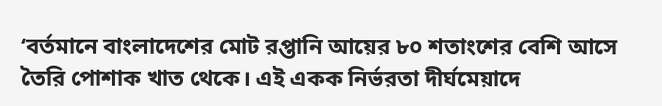‘বর্তমানে বাংলাদেশের মোট রপ্তানি আয়ের ৮০ শতাংশের বেশি আসে তৈরি পোশাক খাত থেকে। এই একক নির্ভরতা দীর্ঘমেয়াদে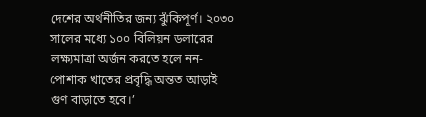দেশের অর্থনীতির জন্য ঝুঁকিপূর্ণ। ২০৩০ সালের মধ্যে ১০০ বিলিয়ন ডলারের লক্ষ্যমাত্রা অর্জন করতে হলে নন-পোশাক খাতের প্রবৃদ্ধি অন্তত আড়াই গুণ বাড়াতে হবে।’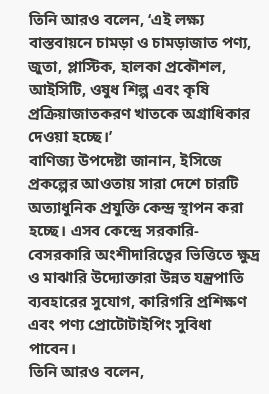তিনি আরও বলেন, ‘এই লক্ষ্য বাস্তবায়নে চামড়া ও চামড়াজাত পণ্য, জুতা, প্লাস্টিক, হালকা প্রকৌশল, আইসিটি, ওষুধ শিল্প এবং কৃষি প্রক্রিয়াজাতকরণ খাতকে অগ্রাধিকার দেওয়া হচ্ছে।’
বাণিজ্য উপদেষ্টা জানান, ইসিজে প্রকল্পের আওতায় সারা দেশে চারটি অত্যাধুনিক প্রযুক্তি কেন্দ্র স্থাপন করা হচ্ছে। এসব কেন্দ্রে সরকারি-বেসরকারি অংশীদারিত্বের ভিত্তিতে ক্ষুদ্র ও মাঝারি উদ্যোক্তারা উন্নত যন্ত্রপাতি ব্যবহারের সুযোগ, কারিগরি প্রশিক্ষণ এবং পণ্য প্রোটোটাইপিং সুবিধা পাবেন।
তিনি আরও বলেন,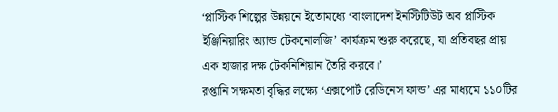‘প্লাস্টিক শিল্পের উন্নয়নে ইতোমধ্যে ‘বাংলাদেশ ইনস্টিটিউট অব প্লাস্টিক ইঞ্জিনিয়ারিং অ্যান্ড টেকনোলজি’ কার্যক্রম শুরু করেছে, যা প্রতিবছর প্রায় এক হাজার দক্ষ টেকনিশিয়ান তৈরি করবে।’
রপ্তানি সক্ষমতা বৃদ্ধির লক্ষ্যে ‘এক্সপোর্ট রেডিনেস ফান্ড’ এর মাধ্যমে ১১০টির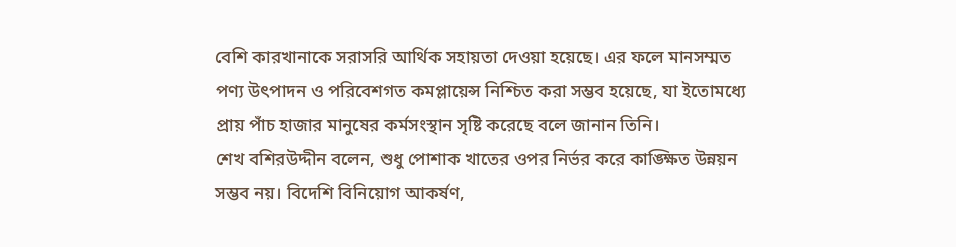বেশি কারখানাকে সরাসরি আর্থিক সহায়তা দেওয়া হয়েছে। এর ফলে মানসম্মত পণ্য উৎপাদন ও পরিবেশগত কমপ্লায়েন্স নিশ্চিত করা সম্ভব হয়েছে, যা ইতোমধ্যে প্রায় পাঁচ হাজার মানুষের কর্মসংস্থান সৃষ্টি করেছে বলে জানান তিনি।
শেখ বশিরউদ্দীন বলেন, শুধু পোশাক খাতের ওপর নির্ভর করে কাঙ্ক্ষিত উন্নয়ন সম্ভব নয়। বিদেশি বিনিয়োগ আকর্ষণ,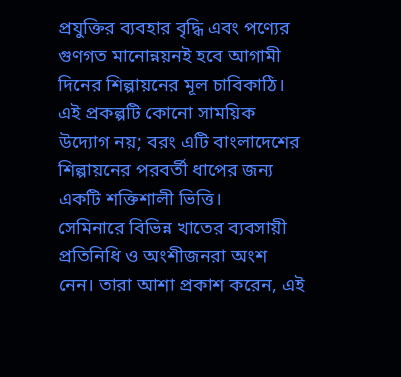প্রযুক্তির ব্যবহার বৃদ্ধি এবং পণ্যের গুণগত মানোন্নয়নই হবে আগামী দিনের শিল্পায়নের মূল চাবিকাঠি। এই প্রকল্পটি কোনো সাময়িক উদ্যোগ নয়; বরং এটি বাংলাদেশের শিল্পায়নের পরবর্তী ধাপের জন্য একটি শক্তিশালী ভিত্তি।
সেমিনারে বিভিন্ন খাতের ব্যবসায়ী প্রতিনিধি ও অংশীজনরা অংশ নেন। তারা আশা প্রকাশ করেন, এই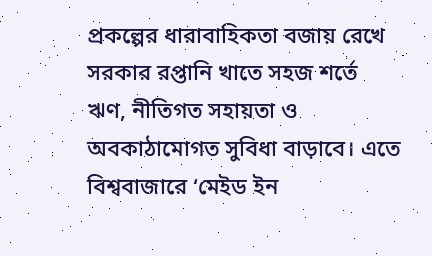প্রকল্পের ধারাবাহিকতা বজায় রেখে সরকার রপ্তানি খাতে সহজ শর্তে ঋণ, নীতিগত সহায়তা ও অবকাঠামোগত সুবিধা বাড়াবে। এতে বিশ্ববাজারে ‘মেইড ইন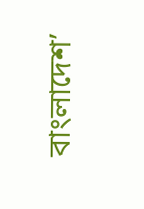বাংলাদেশ’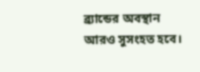ব্র্যান্ডের অবস্থান আরও সুসংহত হবে।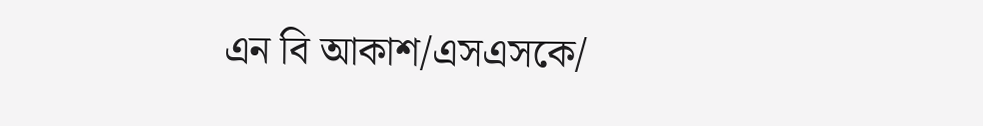এন বি আকাশ/এসএসকে/